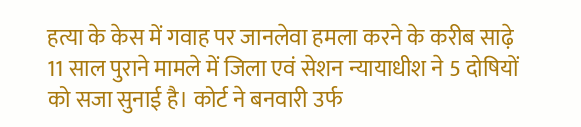हत्या के केस में गवाह पर जानलेवा हमला करने के करीब साढ़े 11 साल पुराने मामले में जिला एवं सेशन न्यायाधीश ने 5 दोषियों को सजा सुनाई है। कोर्ट ने बनवारी उर्फ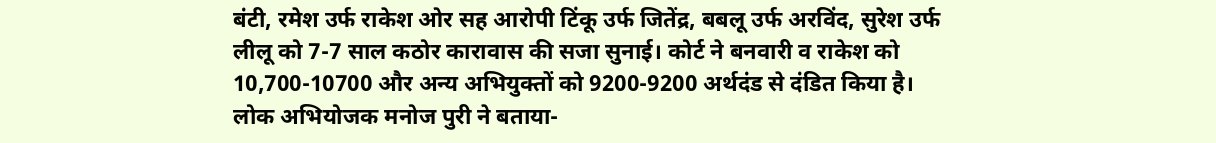बंटी, रमेश उर्फ राकेश ओर सह आरोपी टिंकू उर्फ जितेंद्र, बबलू उर्फ अरविंद, सुरेश उर्फ लीलू को 7-7 साल कठोर कारावास की सजा सुनाई। कोर्ट ने बनवारी व राकेश को 10,700-10700 और अन्य अभियुक्तों को 9200-9200 अर्थदंड से दंडित किया है। लोक अभियोजक मनोज पुरी ने बताया-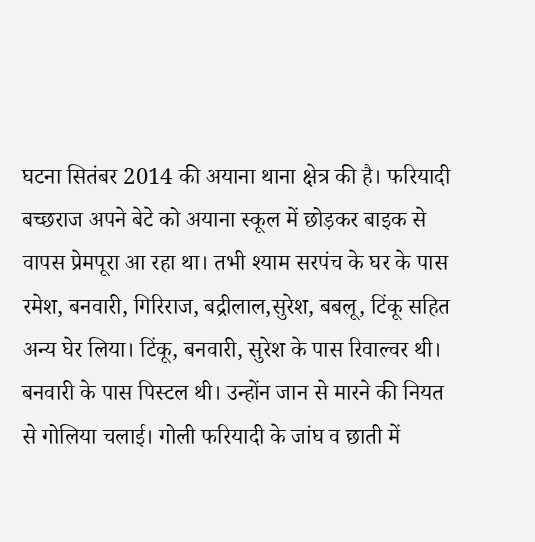घटना सितंबर 2014 की अयाना थाना क्षेत्र की है। फरियादी बच्छराज अपने बेटे को अयाना स्कूल में छोड़कर बाइक से वापस प्रेमपूरा आ रहा था। तभी श्याम सरपंच के घर के पास रमेश, बनवारी, गिरिराज, बद्रीलाल,सुरेश, बबलू, टिंकू सहित अन्य घेर लिया। टिंकू, बनवारी, सुरेश के पास रिवाल्वर थी। बनवारी के पास पिस्टल थी। उन्होंन जान से मारने की नियत से गोलिया चलाई। गोली फरियादी के जांघ व छाती में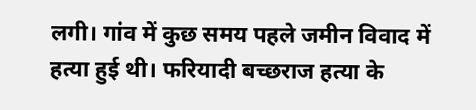लगी। गांव में कुछ समय पहले जमीन विवाद में हत्या हुई थी। फरियादी बच्छराज हत्या के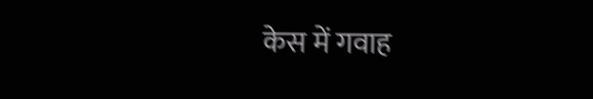केस में गवाह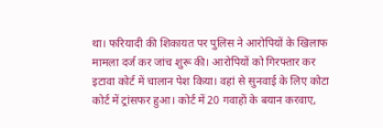था। फरियादी की शिकायत पर पुलिस ने आरोपियों के खिलाफ मामला दर्ज कर जांच शुरू की। आरोपियों को गिरफ्तार कर इटावा कोर्ट में चालान पेश किया। वहां से सुनवाई के लिए कोटा कोर्ट में ट्रांसफर हुआ। कोर्ट में 20 गवाहों के बयान करवाए,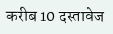करीब 10 दस्तावेज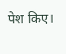पेश किए।